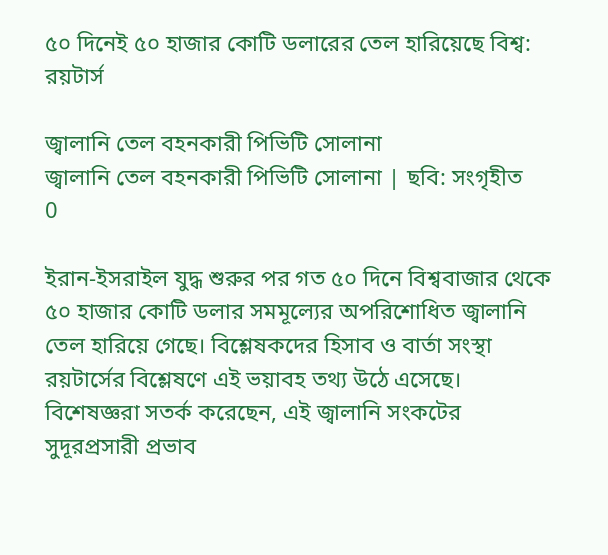৫০ দিনেই ৫০ হাজার কোটি ডলারের তেল হারিয়েছে বিশ্ব: রয়টার্স

জ্বালানি তেল বহনকারী পিভিটি সোলানা
জ্বালানি তেল বহনকারী পিভিটি সোলানা | ছবি: সংগৃহীত
0

ইরান-ইসরাইল যুদ্ধ শুরুর পর গত ৫০ দিনে বিশ্ববাজার থেকে ৫০ হাজার কোটি ডলার সমমূল্যের অপরিশোধিত জ্বালানি তেল হারিয়ে গেছে। বিশ্লেষকদের হিসাব ও বার্তা সংস্থা রয়টার্সের বিশ্লেষণে এই ভয়াবহ তথ্য উঠে এসেছে। বিশেষজ্ঞরা সতর্ক করেছেন, এই জ্বালানি সংকটের সুদূরপ্রসারী প্রভাব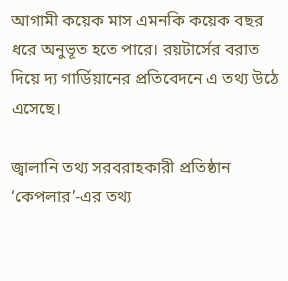আগামী কয়েক মাস এমনকি কয়েক বছর ধরে অনুভূত হতে পারে। রয়টার্সের বরাত দিয়ে দ্য গার্ডিয়ানের প্রতিবেদনে এ তথ্য উঠে এসেছে।

জ্বালানি তথ্য সরবরাহকারী প্রতিষ্ঠান ‘কেপলার’-এর তথ্য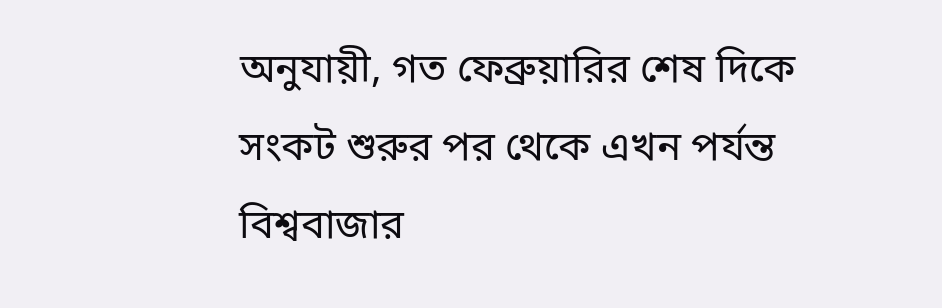অনুযায়ী, গত ফেব্রুয়ারির শেষ দিকে সংকট শুরুর পর থেকে এখন পর্যন্ত বিশ্ববাজার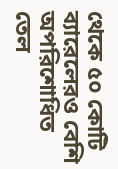থেকে ৫০ কোটি ব্যারেলেরও বেশি অপরিশোধিত তেল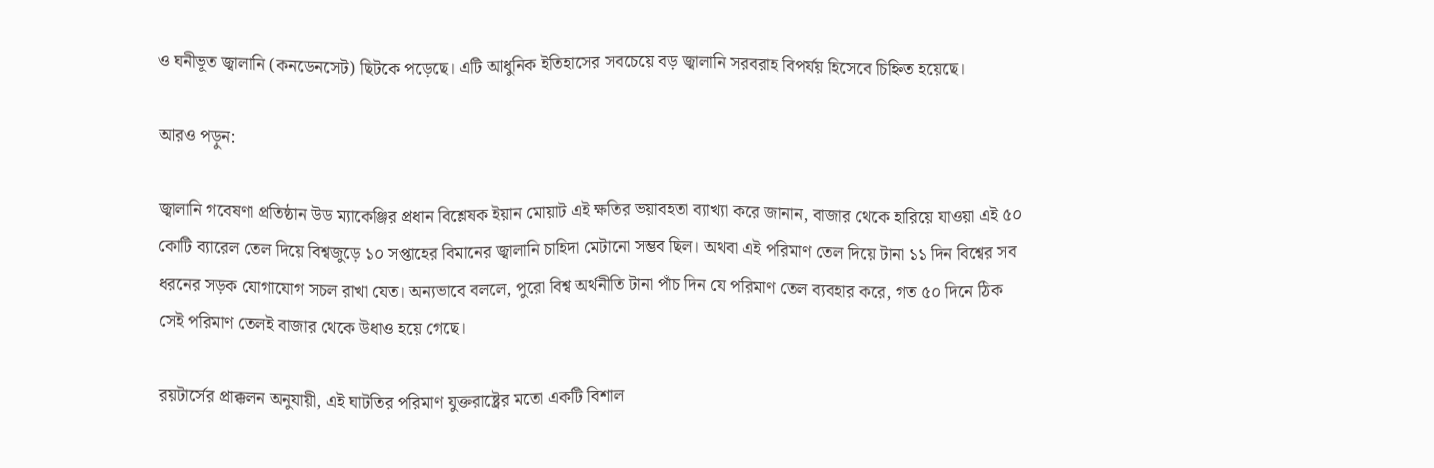ও ঘনীভূত জ্বালানি (কনডেনসেট) ছিটকে পড়েছে। এটি আধুনিক ইতিহাসের সবচেয়ে বড় জ্বালানি সরবরাহ বিপর্যয় হিসেবে চিহ্নিত হয়েছে।

আরও পড়ুন:

জ্বালানি গবেষণা প্রতিষ্ঠান উড ম্যাকেঞ্জির প্রধান বিশ্লেষক ইয়ান মোয়াট এই ক্ষতির ভয়াবহতা ব্যাখ্যা করে জানান, বাজার থেকে হারিয়ে যাওয়া এই ৫০ কোটি ব্যারেল তেল দিয়ে বিশ্বজুড়ে ১০ সপ্তাহের বিমানের জ্বালানি চাহিদা মেটানো সম্ভব ছিল। অথবা এই পরিমাণ তেল দিয়ে টানা ১১ দিন বিশ্বের সব ধরনের সড়ক যোগাযোগ সচল রাখা যেত। অন্যভাবে বললে, পুরো বিশ্ব অর্থনীতি টানা পাঁচ দিন যে পরিমাণ তেল ব্যবহার করে, গত ৫০ দিনে ঠিক সেই পরিমাণ তেলই বাজার থেকে উধাও হয়ে গেছে।

রয়টার্সের প্রাক্কলন অনুযায়ী, এই ঘাটতির পরিমাণ যুক্তরাষ্ট্রের মতো একটি বিশাল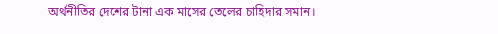অর্থনীতির দেশের টানা এক মাসের তেলের চাহিদার সমান।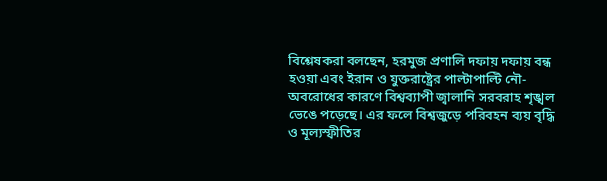বিশ্লেষকরা বলছেন, হরমুজ প্রণালি দফায় দফায় বন্ধ হওয়া এবং ইরান ও যুক্তরাষ্ট্রের পাল্টাপাল্টি নৌ-অবরোধের কারণে বিশ্বব্যাপী জ্বালানি সরবরাহ শৃঙ্খল ভেঙে পড়েছে। এর ফলে বিশ্বজুড়ে পরিবহন ব্যয় বৃদ্ধি ও মূল্যস্ফীতির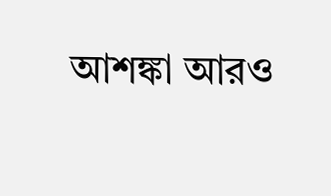আশঙ্কা আরও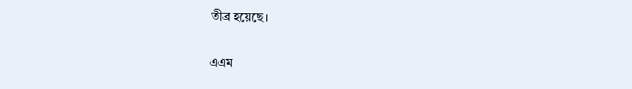তীব্র হয়েছে।

এএম